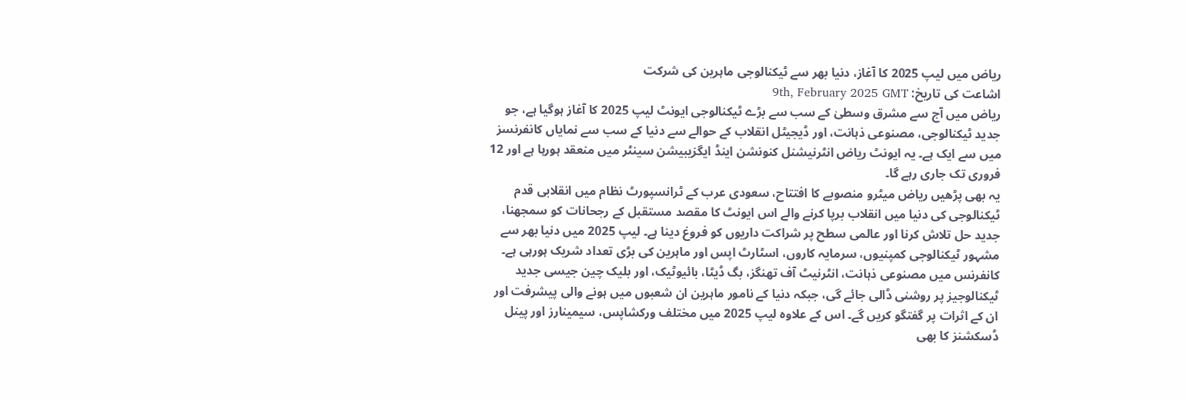ریاض میں لیپ 2025 کا آغاز، دنیا بھر سے ٹیکنالوجی ماہرین کی شرکت
اشاعت کی تاریخ: 9th, February 2025 GMT
ریاض میں آج سے مشرق وسطیٰ کے سب سے بڑے ٹیکنالوجی ایونٹ لیپ 2025 کا آغاز ہوگیا ہے، جو جدید ٹیکنالوجی، مصنوعی ذہانت، اور ڈیجیٹل انقلاب کے حوالے سے دنیا کے سب سے نمایاں کانفرنسز میں سے ایک ہے۔ یہ ایونٹ ریاض انٹرنیشنل کنونشن اینڈ ایگزیبیشن سینٹر میں منعقد ہورہا ہے اور 12 فروری تک جاری رہے گا۔
یہ بھی پڑھیں ریاض میٹرو منصوبے کا افتتاح، سعودی عرب کے ٹرانسپورٹ نظام میں انقلابی قدم
ٹیکنالوجی کی دنیا میں انقلاب برپا کرنے والے اس ایونٹ کا مقصد مستقبل کے رجحانات کو سمجھنا، جدید حل تلاش کرنا اور عالمی سطح پر شراکت داریوں کو فروغ دینا ہے۔ لیپ 2025 میں دنیا بھر سے مشہور ٹیکنالوجی کمپنیوں، سرمایہ کاروں، اسٹارٹ اپس اور ماہرین کی بڑی تعداد شریک ہورہی ہے۔
کانفرنس میں مصنوعی ذہانت، انٹرنیٹ آف تھنگز، بگ ڈیٹا، بائیوٹیک، اور بلیک چین جیسی جدید ٹیکنالوجیز پر روشنی ڈالی جائے گی، جبکہ دنیا کے نامور ماہرین ان شعبوں میں ہونے والی پیشرفت اور ان کے اثرات پر گفتگو کریں گے۔ اس کے علاوہ لیپ 2025 میں مختلف ورکشاپس، سیمینارز اور پینل ڈسکشنز کا بھی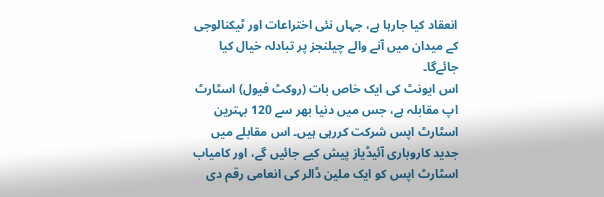انعقاد کیا جارہا ہے، جہاں نئی اختراعات اور ٹیکنالوجی کے میدان میں آنے والے چیلنجز پر تبادلہ خیال کیا جائےگا۔
اس ایونٹ کی ایک خاص بات (روکٹ فیول) اسٹارٹ اپ مقابلہ ہے، جس میں دنیا بھر سے 120 بہترین اسٹارٹ اپس شرکت کررہی ہیں۔ اس مقابلے میں جدید کاروباری آئیڈیاز پیش کیے جائیں گے، اور کامیاب اسٹارٹ اپس کو ایک ملین ڈالر کی انعامی رقم دی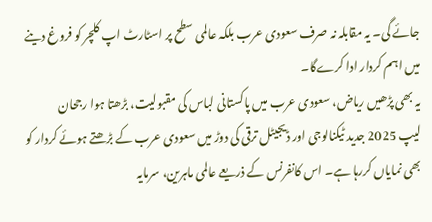جائے گی۔ یہ مقابلہ نہ صرف سعودی عرب بلکہ عالمی سطح پر اسٹارٹ اپ کلچر کو فروغ دینے میں اہم کردار ادا کرےگا۔
یہ بھی پڑھیں ریاض، سعودی عرب میں پاکستانی لباس کی مقبولیت، بڑھتا ہوا رجحان
لیپ 2025 جدید ٹیکنالوجی اور ڈیجیٹل ترقی کی دوڑ میں سعودی عرب کے بڑھتے ہوئے کردار کو بھی نمایاں کررہا ہے۔ اس کانفرنس کے ذریعے عالمی ماہرین، سرمایہ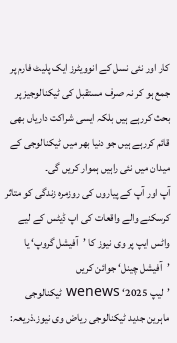کار اور نئی نسل کے انوویٹرز ایک پلیٹ فارم پر جمع ہو کر نہ صرف مستقبل کی ٹیکنالوجیز پر بحث کررہے ہیں بلکہ ایسی شراکت داریاں بھی قائم کررہے ہیں جو دنیا بھر میں ٹیکنالوجی کے میدان میں نئی راہیں ہموار کریں گی۔
آپ اور آپ کے پیاروں کی روزمرہ زندگی کو متاثر کرسکنے والے واقعات کی اپ ڈیٹس کے لیے واٹس ایپ پر وی نیوز کا ’آفیشل گروپ‘ یا ’آفیشل چینل‘ جوائن کریں
’لیپ 2025‘ wenews ٹیکنالوجی ماہرین جدید ٹیکنالوجی ریاض وی نیوز.ذریعہ: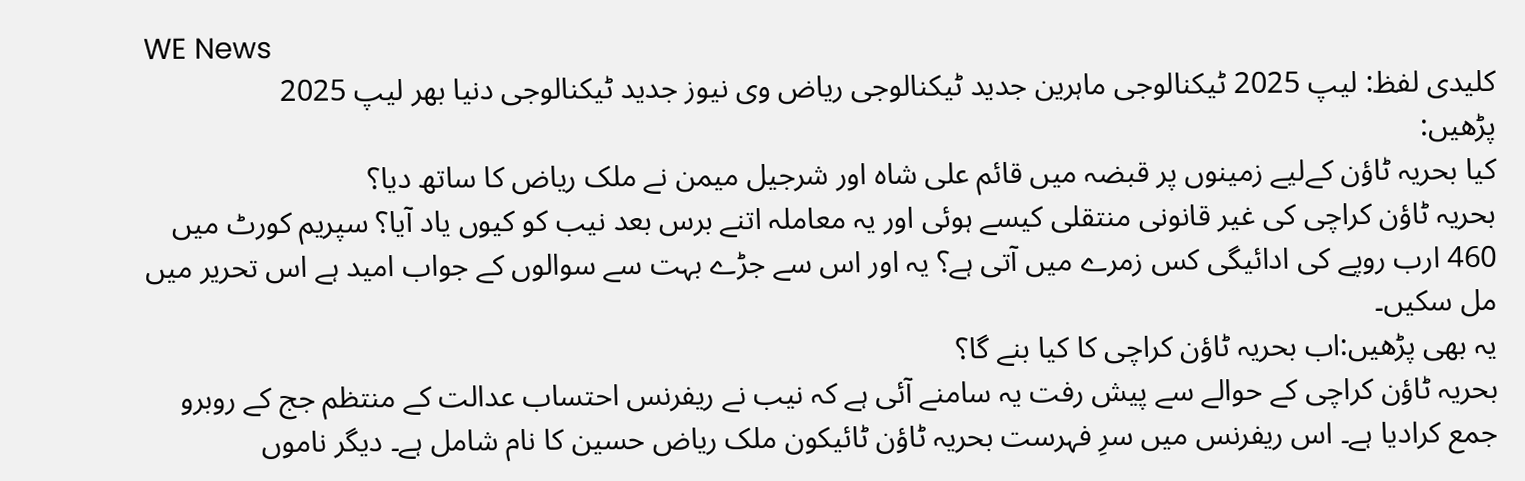WE News
کلیدی لفظ: لیپ 2025 ٹیکنالوجی ماہرین جدید ٹیکنالوجی ریاض وی نیوز جدید ٹیکنالوجی دنیا بھر لیپ 2025
پڑھیں:
کیا بحریہ ٹاؤن کےلیے زمینوں پر قبضہ میں قائم علی شاہ اور شرجیل میمن نے ملک ریاض کا ساتھ دیا؟
بحریہ ٹاؤن کراچی کی غیر قانونی منتقلی کیسے ہوئی اور یہ معاملہ اتنے برس بعد نیب کو کیوں یاد آیا؟ سپریم کورٹ میں 460 ارب روپے کی ادائیگی کس زمرے میں آتی ہے؟ یہ اور اس سے جڑے بہت سے سوالوں کے جواب امید ہے اس تحریر میں مل سکیں۔
یہ بھی پڑھیں:اب بحریہ ٹاؤن کراچی کا کیا بنے گا؟
بحریہ ٹاؤن کراچی کے حوالے سے پیش رفت یہ سامنے آئی ہے کہ نیب نے ریفرنس احتساب عدالت کے منتظم جج کے روبرو جمع کرادیا ہے۔ اس ریفرنس میں سرِ فہرست بحریہ ٹاؤن ٹائیکون ملک ریاض حسین کا نام شامل ہے۔ دیگر ناموں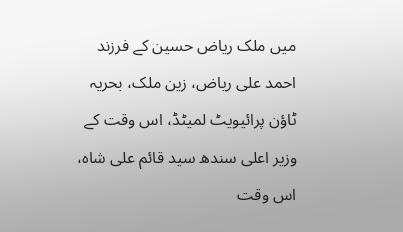میں ملک ریاض حسین کے فرزند احمد علی ریاض، زین ملک، بحریہ ٹاؤن پرائیویٹ لمیٹڈ، اس وقت کے وزیر اعلی سندھ سید قائم علی شاہ، اس وقت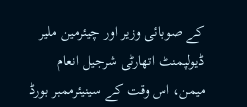کے صوبائی وزیر اور چیئرمین ملیر ڈیولپمنٹ اتھارٹی شرجیل انعام میمن، اس وقت کے سینیئرممبر بورڈ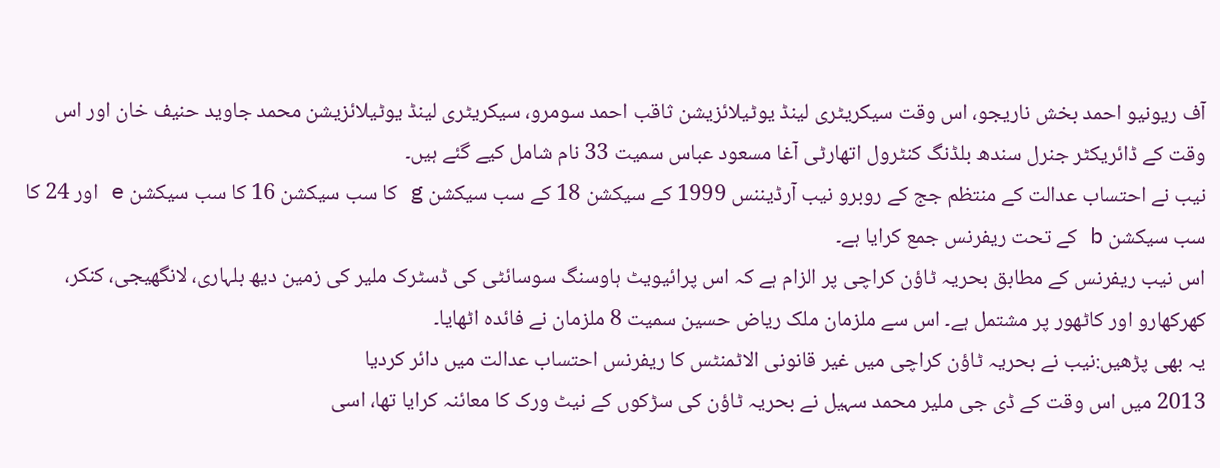آف ریونیو احمد بخش ناریجو، اس وقت سیکریٹری لینڈ یوٹیلائزیشن ثاقب احمد سومرو، سیکریٹری لینڈ یوٹیلائزیشن محمد جاوید حنیف خان اور اس وقت کے ڈائریکٹر جنرل سندھ بلڈنگ کنٹرول اتھارٹی آغا مسعود عباس سمیت 33 نام شامل کیے گئے ہیں۔
نیب نے احتساب عدالت کے منتظم جج کے روبرو نیب آرڈیننس 1999 کے سیکشن 18 کے سب سیکشن g کا سب سیکشن 16 کا سب سیکشن e اور 24 کا سب سیکشن b کے تحت ریفرنس جمع کرایا ہے۔
اس نیب ریفرنس کے مطابق بحریہ ٹاؤن کراچی پر الزام ہے کہ اس پرائیویٹ ہاوسنگ سوسائٹی کی ڈسٹرک ملیر کی زمین دیھ بلہاری، لانگھیجی، کنکر، کھرکھارو اور کاٹھور پر مشتمل ہے۔ اس سے ملزمان ملک ریاض حسین سمیت 8 ملزمان نے فائدہ اٹھایا۔
یہ بھی پڑھیں:نیب نے بحریہ ٹاؤن کراچی میں غیر قانونی الاٹمنٹس کا ریفرنس احتساب عدالت میں دائر کردیا
2013 میں اس وقت کے ڈی جی ملیر محمد سہیل نے بحریہ ٹاؤن کی سڑکوں کے نیٹ ورک کا معائنہ کرایا تھا، اسی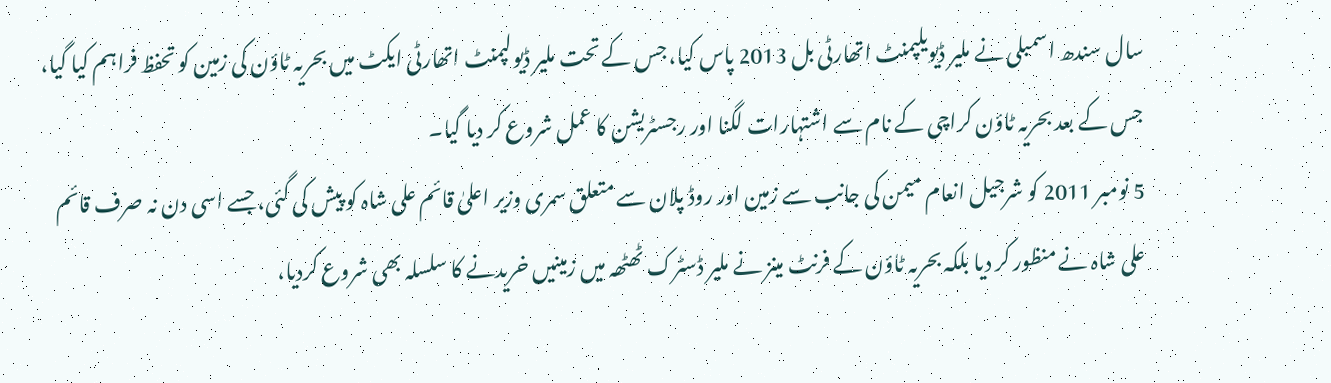سال سندھ اسمبلی نے ملیر ڈیویلپمنٹ اتھارٹی بل 2013 پاس کیا، جس کے تحت ملیر ڈیولپمنٹ اتھارٹی ایکٹ میں بحریہ ٹاؤن کی زمین کو تحفظ فراہم کیا گیا، جس کے بعد بحریہ ٹاؤن کراچی کے نام سے اشتہارات لگنا اور رجسٹریشن کا عمل شروع کر دیا گیا۔
5 نومبر 2011 کو شرجیل انعام میمن کی جانب سے زمین اور روڈ پلان سے متعلق سمری وزیر اعلیٰ قائم علی شاہ کو پیش کی گئی، جسے اسی دن نہ صرف قائم علی شاہ نے منظور کر دیا بلکہ بحریہ ٹاؤن کے فرنٹ مینز نے ملیر ڈسٹرک ٹھٹھہ میں زمینیں خریدنے کا سلسلہ بھی شروع کردیا،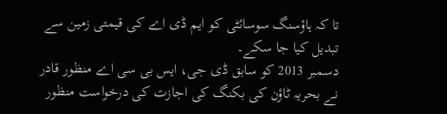تا کہ ہاؤسنگ سوسائٹی کو ایم ڈی اے کی قیمتی زمین سے تبدیل کیا جا سکے۔
دسمبر 2013 کو سابق ڈی جی، ایس بی سی اے منظور قادر نے بحریہ ٹاؤن کی بکنگ کی اجازت کی درخواست منظور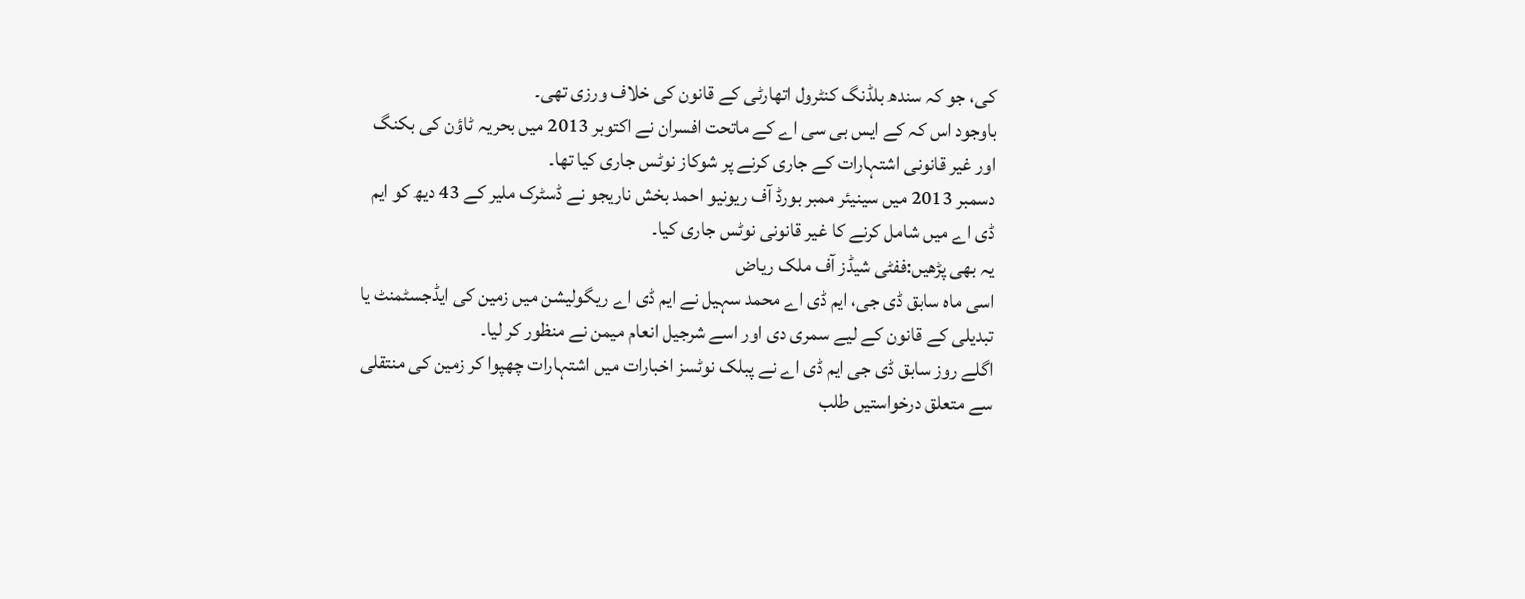کی، جو کہ سندھ بلڈنگ کنٹرول اتھارٹی کے قانون کی خلاف ورزی تھی۔
باوجود اس کہ کے ایس بی سی اے کے ماتحت افسران نے اکتوبر 2013 میں بحریہ ٹاؤن کی بکنگ اور غیر قانونی اشتہارات کے جاری کرنے پر شوکاز نوٹس جاری کیا تھا۔
دسمبر 2013 میں سینیئر ممبر بورڈ آف ریونیو احمد بخش ناریجو نے ڈسٹرک ملیر کے 43 دیھ کو ایم ڈی اے میں شامل کرنے کا غیر قانونی نوٹس جاری کیا۔
یہ بھی پڑھیں:ففٹی شیڈز آف ملک ریاض
اسی ماہ سابق ڈی جی، ایم ڈی اے محمد سہیل نے ایم ڈی اے ریگولیشن میں زمین کی ایڈجسٹمنٹ یا تبدیلی کے قانون کے لیے سمری دی اور اسے شرجیل انعام میمن نے منظور کر لیا۔
اگلے روز سابق ڈی جی ایم ڈی اے نے پبلک نوٹسز اخبارات میں اشتہارات چھپوا کر زمین کی منتقلی سے متعلق درخواستیں طلب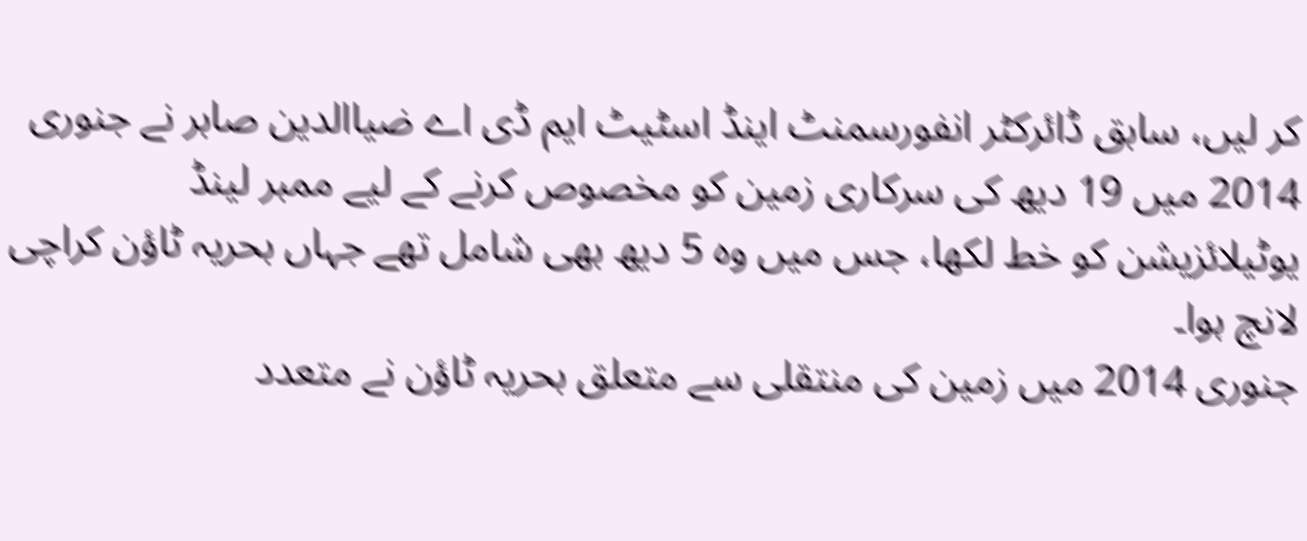کر لیں، سابق ڈائرکٹر انفورسمنٹ اینڈ اسٹیٹ ایم ڈی اے ضیاالدین صابر نے جنوری 2014 میں 19 دیھ کی سرکاری زمین کو مخصوص کرنے کے لیے ممبر لینڈ یوٹیلائزیشن کو خط لکھا، جس میں وہ 5 دیھ بھی شامل تھے جہاں بحریہ ٹاؤن کراچی لانچ ہوا۔
جنوری 2014 میں زمین کی منتقلی سے متعلق بحریہ ٹاؤن نے متعدد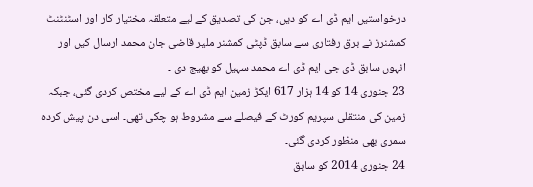درخواستیں ایم ڈی اے کو دیں، جن کی تصدیق کے لیے متعلقہ مختیار کار اور اسٹنٹنٹ کمشنرز نے برق رفتاری سے سابق ڈپٹی کمشنر ملیر قاضی جان محمد ارسال کیں اور انہوں سابق ڈی جی ایم ڈی اے محمد سہیل کو بھیج دی ۔
23 جنوری 14 کو 14 ہزار 617 ایکڑ زمین ایم ڈی اے کے لیے مختص کردی گئی، جبکہ زمین کی منتقلی سپریم کورٹ کے فیصلے سے مشروط ہو چکی تھی۔ اسی دن پیش کردہ سمری بھی منظور کردی گئی۔
24 جنوری 2014 کو سابق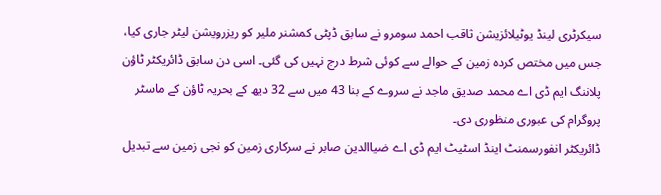سیکرٹری لینڈ یوٹیلائزیشن ثاقب احمد سومرو نے سابق ڈپٹی کمشنر ملیر کو ریزرویشن لیٹر جاری کیا، جس میں مختص کردہ زمین کے حوالے سے کوئی شرط درج نہیں کی گئی۔ اسی دن سابق ڈائریکٹر ٹاؤن پلاننگ ایم ڈی اے محمد صدیق ماجد نے سروے کے بنا 43 میں سے 32 دیھ کے بحریہ ٹاؤن کے ماسٹر پروگرام کی عبوری منظوری دی۔
ڈائریکٹر انفورسمنٹ اینڈ اسٹیٹ ایم ڈی اے ضیاالدین صابر نے سرکاری زمین کو نجی زمین سے تبدیل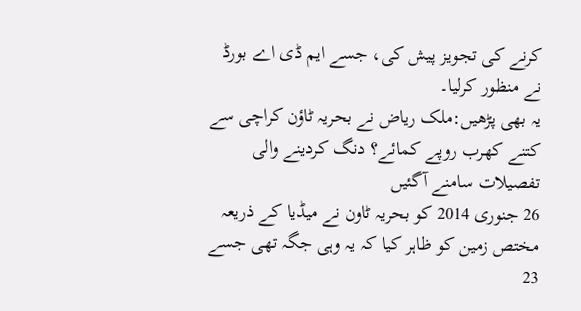کرنے کی تجویز پیش کی، جسے ایم ڈی اے بورڈ نے منظور کرلیا۔
یہ بھی پڑھیں:ملک ریاض نے بحریہ ٹاؤن کراچی سے کتنے کھرب روپے کمائے؟ دنگ کردینے والی تفصیلات سامنے آگئیں
26 جنوری 2014 کو بحریہ ٹاون نے میڈیا کے ذریعہ مختص زمین کو ظاہر کیا کہ یہ وہی جگہ تھی جسے 23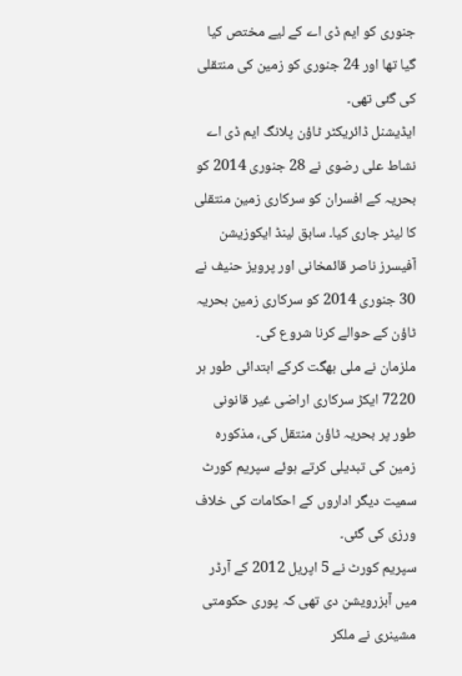جنوری کو ایم ڈی اے کے لیے مختص کیا گیا تھا اور 24 جنوری کو زمین کی منتقلی کی گئی تھی۔
ایڈیشنل ڈائریکٹر ٹاؤن پلانگ ایم ڈی اے نشاط علی رضوی نے 28 جنوری 2014 کو بحریہ کے افسران کو سرکاری زمین منتقلی کا لیٹر جاری کیا۔ سابق لینڈ ایکوزیشن آفیسرز ناصر قائمخانی اور پرویز حنیف نے 30 جنوری 2014 کو سرکاری زمین بحریہ ٹاؤن کے حوالے کرنا شروع کی۔
ملزمان نے ملی بھگت کرکے ابتدائی طور ہر 7220 ایکڑ سرکاری اراضی غیر قانونی طور پر بحریہ ٹاؤن منتقل کی، مذکورہ زمین کی تبدیلی کرتے ہوئے سپریم کورٹ سمیت دیگر اداروں کے احکامات کی خلاف ورزی کی گئی۔
سپریم کورٹ نے 5 اپریل 2012 کے آرڈر میں آبزرویشن دی تھی کہ پوری حکومتی مشینری نے ملکر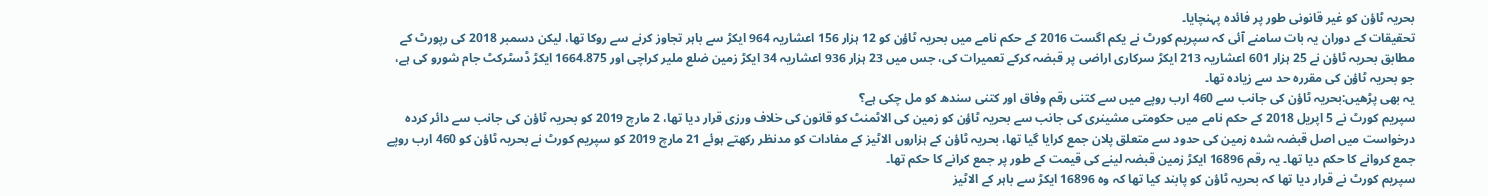بحریہ ٹاؤن کو غیر قانونی طور پر فائدہ پہنچایا۔
تحقیقات کے دوران یہ بات سامنے آئی کہ سپریم کورٹ نے یکم اگست 2016 کے حکم نامے میں بحریہ ٹاؤن کو 12 ہزار 156 اعشاریہ 964 ایکڑ سے باہر تجاوز کرنے سے روکا تھا، لیکن دسمبر 2018 کی رپورٹ کے مطابق بحریہ ٹاؤن نے 25 ہزار 601 اعشاریہ 213 ایکڑ سرکاری اراضی پر قبضہ کرکے تعمیرات کی، جس میں 23 ہزار 936 اعشاریہ 34 ایکڑ زمین ضلع ملیر کراچی اور 1664.875 ایکڑ ڈسٹرکٹ جام شورو کی ہے، جو بحریہ ٹاؤن کی مقررہ حد سے زیادہ تھا۔
یہ بھی پڑھیں:بحریہ ٹاؤن کی جانب سے 460 ارب روپے میں سے کتنی رقم وفاق اور کتنی سندھ کو مل چکی ہے؟
سپریم کورٹ نے 5 اپریل 2018 کے حکم نامے میں حکومتی مشینری کی جانب سے بحریہ ٹاؤن کو زمین کی الاٹمنٹ کو قانون کی خلاف ورزی قرار دیا تھا، 2 مارچ 2019 کو بحریہ ٹاؤن کی جانب سے دائر کردہ درخواست میں اصل قبضہ شدہ زمین کی حدود سے متعلق پلان جمع کرایا گیا تھا، بحریہ ٹاؤن کے ہزاروں الاٹیز کے مفادات کو مدنظر رکھتے ہوئے 21 مارچ 2019 کو سپریم کورٹ نے بحریہ ٹاؤن کو 460 ارب روپے جمع کروانے کا حکم دیا تھا۔ یہ رقم 16896 ایکڑ زمین قبضہ لینے کی قیمت کے طور پر جمع کرانے کا حکم تھا۔
سپریم کورٹ نے قرار دیا تھا کہ بحریہ ٹاؤن کو پابند کیا تھا کہ وہ 16896 ایکڑ سے باہر کے الاٹیز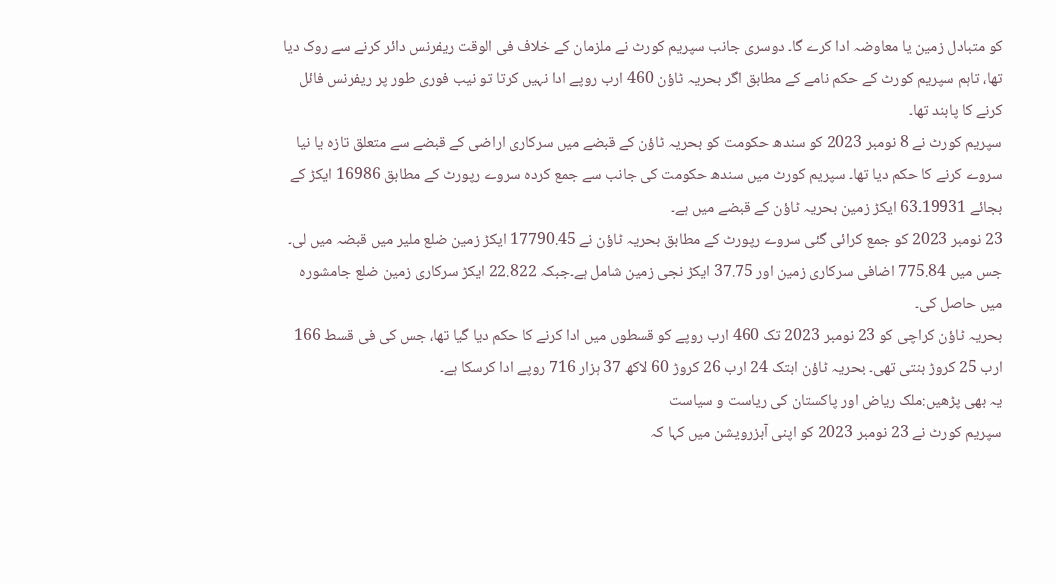کو متبادل زمین یا معاوضہ ادا کرے گا۔ دوسری جانب سپریم کورٹ نے ملزمان کے خلاف فی الوقت ریفرنس دائر کرنے سے روک دیا تھا، تاہم سپریم کورٹ کے حکم نامے کے مطابق اگر بحریہ ٹاؤن 460 ارب روپے ادا نہیں کرتا تو نیب فوری طور پر ریفرنس فائل کرنے کا پابند تھا۔
سپریم کورٹ نے 8 نومبر 2023 کو سندھ حکومت کو بحریہ ٹاؤن کے قبضے میں سرکاری اراضی کے قبضے سے متعلق تازہ یا نیا سروے کرنے کا حکم دیا تھا۔ سپریم کورٹ میں سندھ حکومت کی جانب سے جمع کردہ سروے رپورٹ کے مطابق 16986 ایکڑ کے بجائے 19931۔63 ایکڑ زمین بحریہ ٹاؤن کے قبضے میں ہے۔
23 نومبر 2023 کو جمع کرائی گئی سروے رپورٹ کے مطابق بحریہ ٹاؤن نے 17790.45 ایکڑ زمین ضلع ملیر میں قبضہ میں لی۔ جس میں 775.84 اضافی سرکاری زمین اور 37.75 ایکڑ نجی زمین شامل ہے۔جبکہ 22.822 ایکڑ سرکاری زمین ضلع جامشورہ میں حاصل کی۔
بحریہ ٹاؤن کراچی کو 23 نومبر 2023 تک 460 ارب روپے کو قسطوں میں ادا کرنے کا حکم دیا گیا تھا، جس کی فی قسط 166 ارب 25 کروڑ بنتی تھی۔ بحریہ ٹاؤن ابتک 24 ارب 26 کروڑ 60 لاکھ 37 ہزار 716 روپے ادا کرسکا ہے۔
یہ بھی پڑھیں:ملک ریاض اور پاکستان کی ریاست و سیاست
سپریم کورٹ نے 23 نومبر 2023 کو اپنی آبزرویشن میں کہا کہ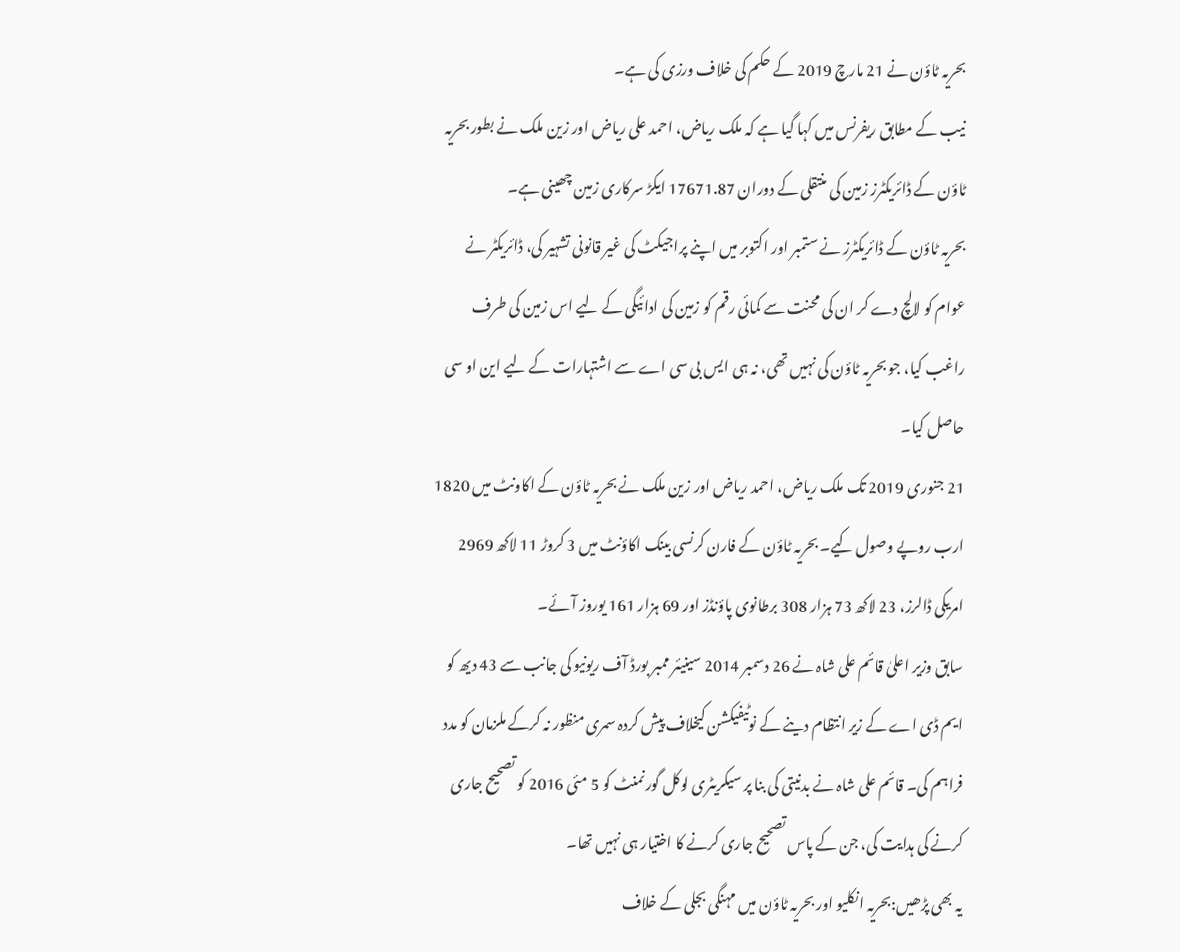بحریہ ٹاؤن نے 21 مارچ 2019 کے حکم کی خلاف ورزی کی ہے۔
نیب کے مطابق ریفرنس میں کہا گیا ہے کہ ملک ریاض، احمد علی ریاض اور زین ملک نے بطور بحریہ ٹاؤن کے ڈائریکٹرز زمین کی منتقلی کے دوران 17671.87 ایکڑ سرکاری زمین چھینی ہے۔
بحریہ ٹاؤن کے ڈائریکٹرز نے ستمبر اور اکتوبر میں اپنے پراجیکٹ کی غیر قانونی تشہیر کی، ڈائریکٹر نے عوام کو لالچ دے کر ان کی محنت سے کمائی رقم کو زمین کی ادائیگی کے لیے اس زمین کی طرف راغب کیا، جو بحریہ ٹاؤن کی نہیں تھی، نہ ہی ایس بی سی اے سے اشتہارات کے لیے این او سی حاصل کیا۔
21 جنوری 2019 تک ملک ریاض، احمد ریاض اور زین ملک نے بحریہ ٹاؤن کے اکاونٹ میں 1820 ارب روپے وصول کیے۔ بحریہ ٹاؤن کے فارن کرنسی بینک اکاؤنٹ میں 3 کروڑ 11 لاکھ 2969 امریکی ڈالرز، 23 لاکھ 73 ہزار 308 برطانوی پاؤنڈز اور 69 ہزار 161 یوروز آئے۔
سابق وزیر اعلیٰ قائم علی شاہ نے 26 دسمبر 2014 سینیئر ممبر بورڈ آف ریونیو کی جانب سے 43 دیھ کو ایم ڈی اے کے زیر انتظام دینے کے نوٹیفیکشن کیخلاف پیش کردہ سمری منظور نہ کرکے ملزمان کو مدد فراہم کی۔ قائم علی شاہ نے بدنیتی کی بنا پر سیکریٹری لوکل گورنمنٹ کو 5 مئی 2016 کو تصحیح جاری کرنے کی ہدایت کی، جن کے پاس تصحیح جاری کرنے کا اختیار ہی نہیں تھا۔
یہ بھی پڑھیں:بحریہ انکلیو اور بحریہ ٹاؤن میں مہنگی بجلی کے خلاف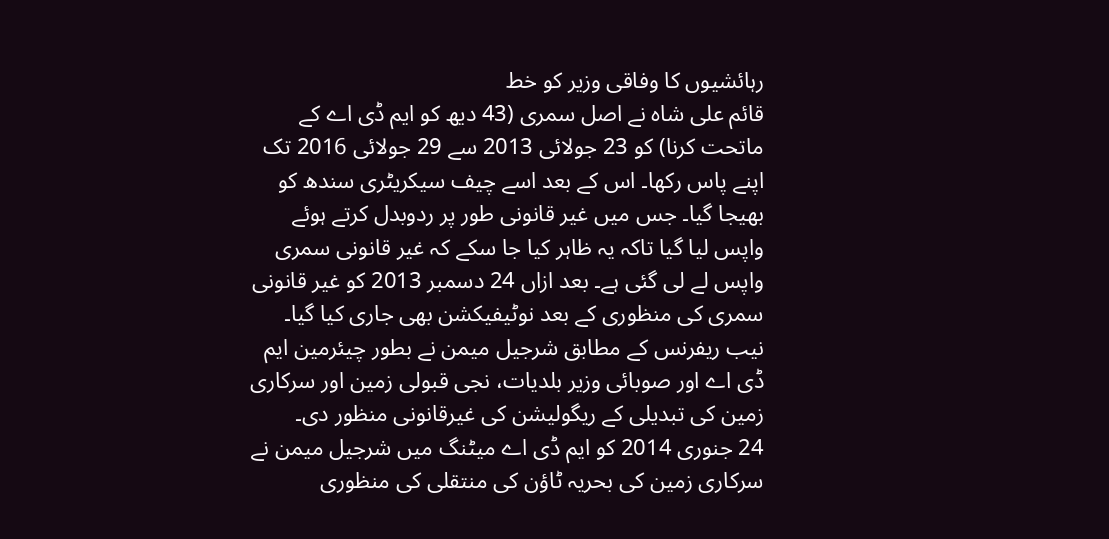رہائشیوں کا وفاقی وزیر کو خط
قائم علی شاہ نے اصل سمری (43 دیھ کو ایم ڈی اے کے ماتحت کرنا) کو 23 جولائی 2013 سے 29 جولائی 2016 تک اپنے پاس رکھا۔ اس کے بعد اسے چیف سیکریٹری سندھ کو بھیجا گیا۔ جس میں غیر قانونی طور پر ردوبدل کرتے ہوئے واپس لیا گیا تاکہ یہ ظاہر کیا جا سکے کہ غیر قانونی سمری واپس لے لی گئی ہے۔ بعد ازاں 24 دسمبر 2013 کو غیر قانونی سمری کی منظوری کے بعد نوٹیفیکشن بھی جاری کیا گیا۔
نیب ریفرنس کے مطابق شرجیل میمن نے بطور چیئرمین ایم ڈی اے اور صوبائی وزیر بلدیات، نجی قبولی زمین اور سرکاری زمین کی تبدیلی کے ریگولیشن کی غیرقانونی منظور دی۔
24 جنوری 2014 کو ایم ڈی اے میٹنگ میں شرجیل میمن نے سرکاری زمین کی بحریہ ٹاؤن کی منتقلی کی منظوری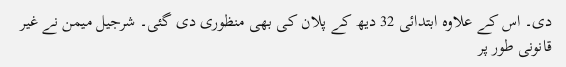دی۔ اس کے علاوہ ابتدائی 32 دیھ کے پلان کی بھی منظوری دی گئی۔ شرجیل میمن نے غیر قانونی طور پر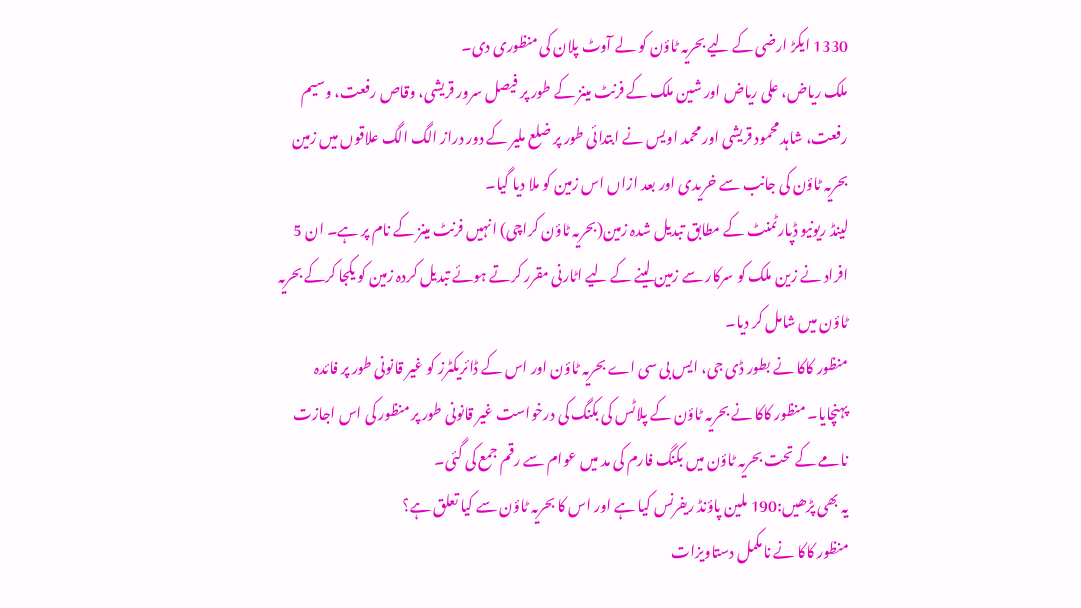1330 ایکڑ ارضی کے لیے بحریہ ٹاؤن کو لے آوٹ پلان کی منظوری دی۔
ملک ریاض، علی ریاض اور شین ملک کے فرنٹ مینز کے طور پر فیصل سرور قریشی، وقاص رفعت، وسیم رفعت، شاہد محمود قریشی اور محمد اویس نے ابتدائی طور پر ضلع ملیر کے دور دراز الگ الگ علاقوں میں زمین بحریہ ٹاؤن کی جانب سے خریدی اور بعد ازاں اس زمین کو ملا دیا گیا۔
لینڈ ریونیو ڈپارٹمنٹ کے مطابق تبدیل شدہ زمین(بحریہ ٹاؤن کراچی) انہیں فرنٹ مینز کے نام پر ہے۔ ان 5 افراد نے زین ملک کو سرکار سے زمین لینے کے لیے اٹارنی مقرر کرتے ہوئے تبدیل کردہ زمین کو یکجا کرکے بحریہ ٹاؤن میں شامل کر دیا۔
منظور کاکا نے بطور ڈی جی، ایس بی سی اے بحریہ ٹاؤن اور اس کے ڈائریکٹرز کو غیر قانونی طور پر فائدہ پہنچایا۔ منظور کاکا نے بحریہ ٹاؤن کے پلاٹس کی بکنگ کی درخواست غیر قانونی طور پر منظور کی اس اجازت نامے کے تحت بحریہ ٹاؤن میں بکنگ فارم کی مد میں عوام سے رقم جمع کی گئی۔
یہ بھی پڑھیں:190 ملین پاؤنڈ ریفرنس کیا ہے اور اس کا بحریہ ٹاؤن سے کیا تعلق ہے؟
منظور کاکا نے نامکمل دستاویزات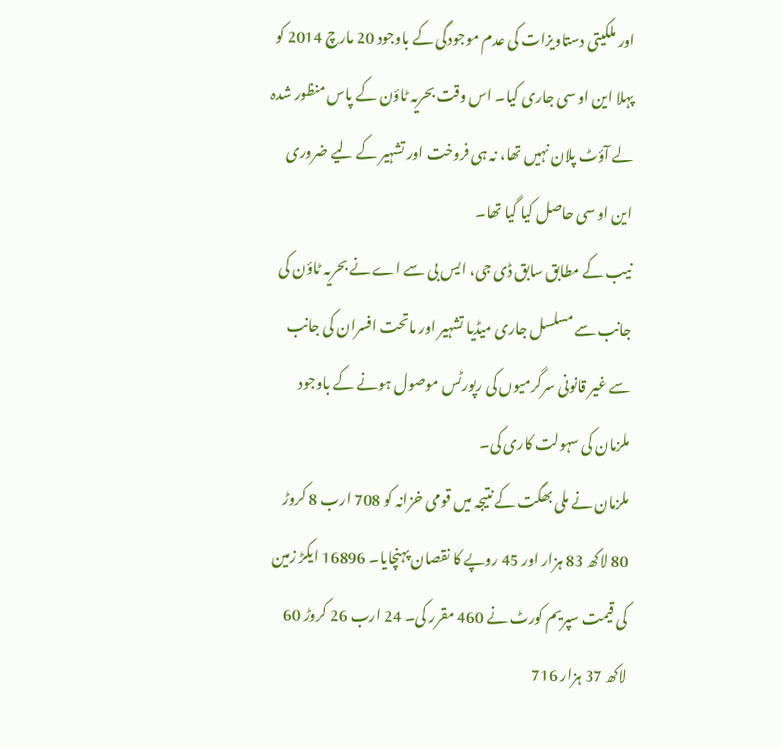اور ملکیتی دستاویزات کی عدم موجودگی کے باوجود 20 مارچ 2014 کو پہلا این او سی جاری کیا۔ اس وقت بحریہ ٹاؤن کے پاس منظور شدہ لے آؤٹ پلان نہیں تھا، نہ ہی فروخت اور تشہیر کے لیے ضروری این او سی حاصل کیا گیا تھا۔
نیب کے مطابق سابق ڈی جی، ایس بی سے اے نے بحریہ ٹاؤن کی جانب سے مسلسل جاری میڈیا تشہیر اور ماتحت افسران کی جانب سے غیر قانونی سرگرمیوں کی رپورٹس موصول ہونے کے باوجود ملزمان کی سہولت کاری کی۔
ملزمان نے ملی بھگت کے نتیجہ میں قومی خزانہ کو 708 ارب 8 کروڑ 80 لاکھ 83 ہزار اور 45 روپے کا نقصان پہنچایا۔ 16896 ایکڑ زمین کی قیمت سپریم کورٹ نے 460 مقرر کی۔ 24 ارب 26 کروڑ 60 لاکھ 37 ہزار 716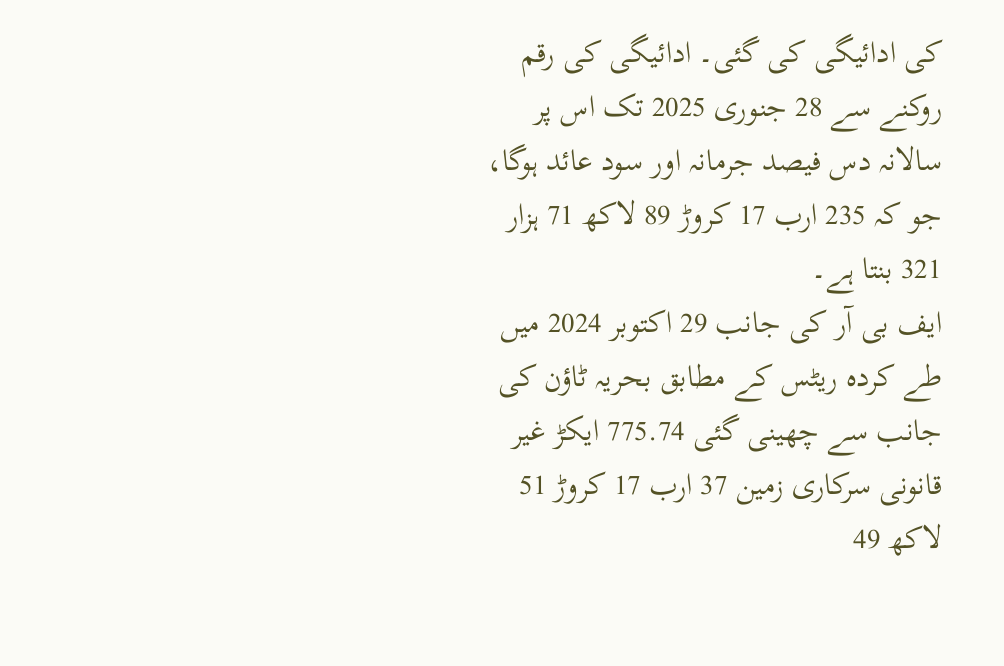کی ادائیگی کی گئی۔ ادائیگی کی رقم روکنے سے 28 جنوری 2025 تک اس پر سالانہ دس فیصد جرمانہ اور سود عائد ہوگا، جو کہ 235 ارب 17 کروڑ 89 لاکھ 71 ہزار 321 بنتا ہے۔
ایف بی آر کی جانب 29 اکتوبر 2024 میں طے کردہ ریٹس کے مطابق بحریہ ٹاؤن کی جانب سے چھینی گئی 775.74 ایکڑ غیر قانونی سرکاری زمین 37 ارب 17 کروڑ 51 لاکھ 49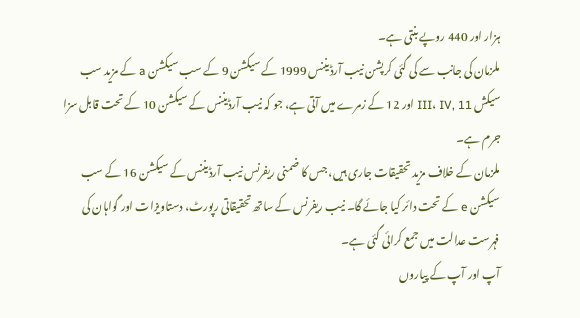ہزار اور 440 روپے بنتی ہے۔
ملزمان کی جانب سے کی گئی کرپشن نیب آرڈیننس 1999 کے سیکشن 9 کے سب سیکشن a کے مزید سب سیکش III، IV, 11 اور 12 کے زمرے میں آتی ہے، جو کہ نیب آرڈیننس کے سیکشن 10 کے تحت قابل سزا جرم ہے۔
ملزمان کے خلاف مزید تحقیقات جاری ہیں، جس کا ضمنی ریفرنس نیب آرڈیننس کے سیکشن 16 کے سب سیکشن e کے تحت دائر کیا جائے گا۔ نیب ریفرنس کے ساتھ تحقیقاتی رپورٹ، دستاویزات اور گواہان کی فہرست عدالت میں جمع کرائی گئی ہے۔
آپ اور آپ کے پیاروں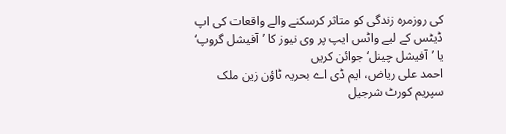کی روزمرہ زندگی کو متاثر کرسکنے والے واقعات کی اپ ڈیٹس کے لیے واٹس ایپ پر وی نیوز کا ’آفیشل گروپ‘ یا ’آفیشل چینل‘ جوائن کریں
احمد علی ریاض، ایم ڈی اے بحریہ ٹاؤن زین ملک سپریم کورٹ شرجیل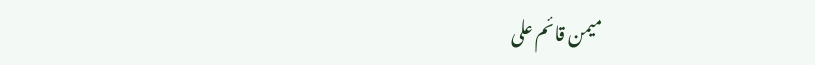میمن قائم علی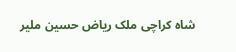شاہ کراچی ملک ریاض حسین ملیر